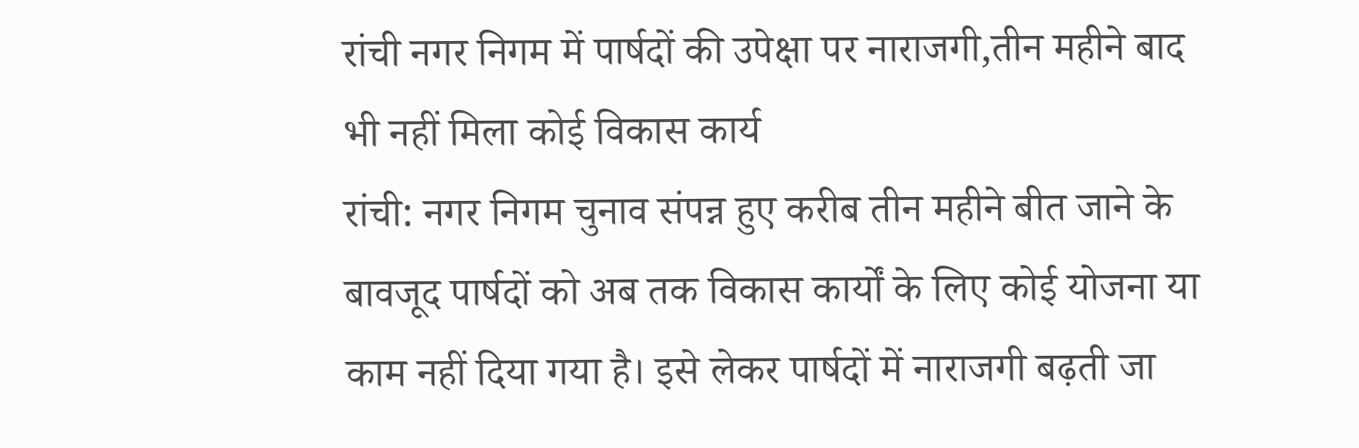रांची नगर निगम में पार्षदों की उपेक्षा पर नाराजगी,तीन महीने बाद भी नहीं मिला कोई विकास कार्य
रांची: नगर निगम चुनाव संपन्न हुए करीब तीन महीने बीत जाने के बावजूद पार्षदों को अब तक विकास कार्यों के लिए कोई योजना या काम नहीं दिया गया है। इसे लेकर पार्षदों में नाराजगी बढ़ती जा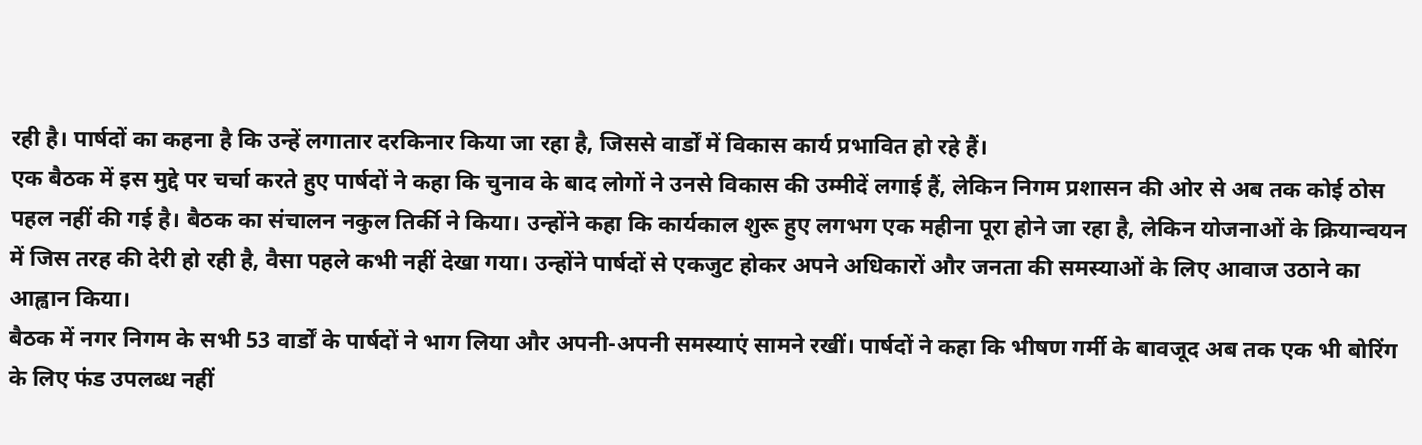रही है। पार्षदों का कहना है कि उन्हें लगातार दरकिनार किया जा रहा है, जिससे वार्डों में विकास कार्य प्रभावित हो रहे हैं।
एक बैठक में इस मुद्दे पर चर्चा करते हुए पार्षदों ने कहा कि चुनाव के बाद लोगों ने उनसे विकास की उम्मीदें लगाई हैं, लेकिन निगम प्रशासन की ओर से अब तक कोई ठोस पहल नहीं की गई है। बैठक का संचालन नकुल तिर्की ने किया। उन्होंने कहा कि कार्यकाल शुरू हुए लगभग एक महीना पूरा होने जा रहा है, लेकिन योजनाओं के क्रियान्वयन में जिस तरह की देरी हो रही है, वैसा पहले कभी नहीं देखा गया। उन्होंने पार्षदों से एकजुट होकर अपने अधिकारों और जनता की समस्याओं के लिए आवाज उठाने का आह्वान किया।
बैठक में नगर निगम के सभी 53 वार्डों के पार्षदों ने भाग लिया और अपनी-अपनी समस्याएं सामने रखीं। पार्षदों ने कहा कि भीषण गर्मी के बावजूद अब तक एक भी बोरिंग के लिए फंड उपलब्ध नहीं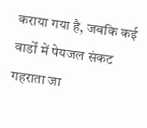कराया गया है, जबकि कई वार्डों में पेयजल संकट गहराता जा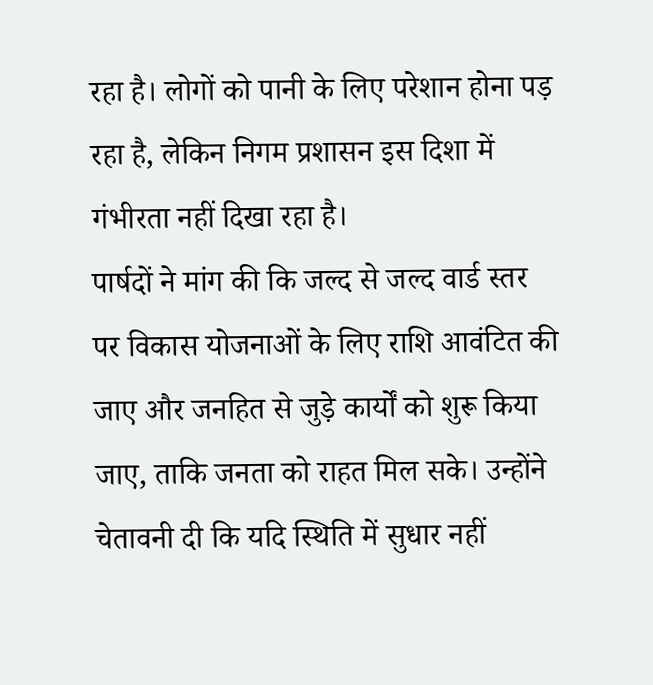रहा है। लोगों को पानी के लिए परेशान होना पड़ रहा है, लेकिन निगम प्रशासन इस दिशा में गंभीरता नहीं दिखा रहा है।
पार्षदों ने मांग की कि जल्द से जल्द वार्ड स्तर पर विकास योजनाओं के लिए राशि आवंटित की जाए और जनहित से जुड़े कार्यों को शुरू किया जाए, ताकि जनता को राहत मिल सके। उन्होंने चेतावनी दी कि यदि स्थिति में सुधार नहीं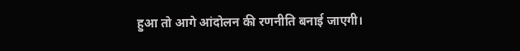हुआ तो आगे आंदोलन की रणनीति बनाई जाएगी।